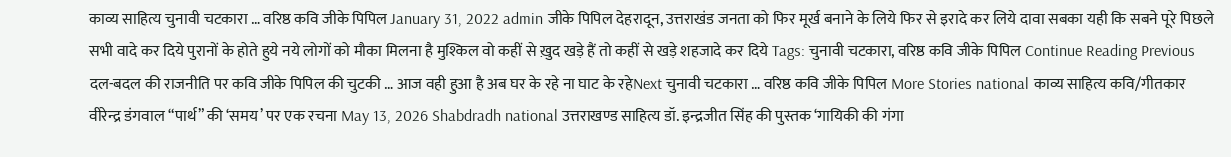काव्य साहित्य चुनावी चटकारा … वरिष्ठ कवि जीके पिपिल January 31, 2022 admin जीके पिपिल देहरादून, उत्तराखंड जनता को फिर मूर्ख बनाने के लिये फिर से इरादे कर लिये दावा सबका यही कि सबने पूरे पिछले सभी वादे कर दिये पुरानों के होते हुये नये लोगों को मौका मिलना है मुश्किल वो कहीं से ख़ुद खड़े हैं तो कहीं से खड़े शहजादे कर दिये Tags: चुनावी चटकारा, वरिष्ठ कवि जीके पिपिल Continue Reading Previous दल-बदल की राजनीति पर कवि जीके पिपिल की चुटकी … आज वही हुआ है अब घर के रहे ना घाट के रहेNext चुनावी चटकारा … वरिष्ठ कवि जीके पिपिल More Stories national काव्य साहित्य कवि/गीतकार वीरेन्द्र डंगवाल “पार्थ” की ‘समय’ पर एक रचना May 13, 2026 Shabdradh national उत्तराखण्ड साहित्य डॉ. इन्द्रजीत सिंह की पुस्तक ‘गायिकी की गंगा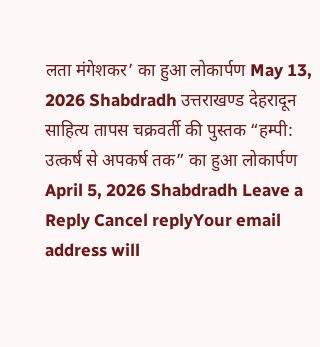लता मंगेशकर’ का हुआ लोकार्पण May 13, 2026 Shabdradh उत्तराखण्ड देहरादून साहित्य तापस चक्रवर्ती की पुस्तक “हम्पी: उत्कर्ष से अपकर्ष तक” का हुआ लोकार्पण April 5, 2026 Shabdradh Leave a Reply Cancel replyYour email address will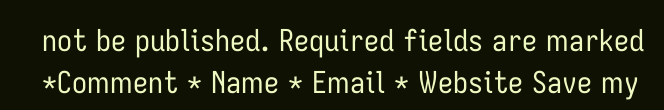not be published. Required fields are marked *Comment * Name * Email * Website Save my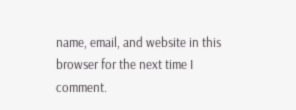name, email, and website in this browser for the next time I comment.